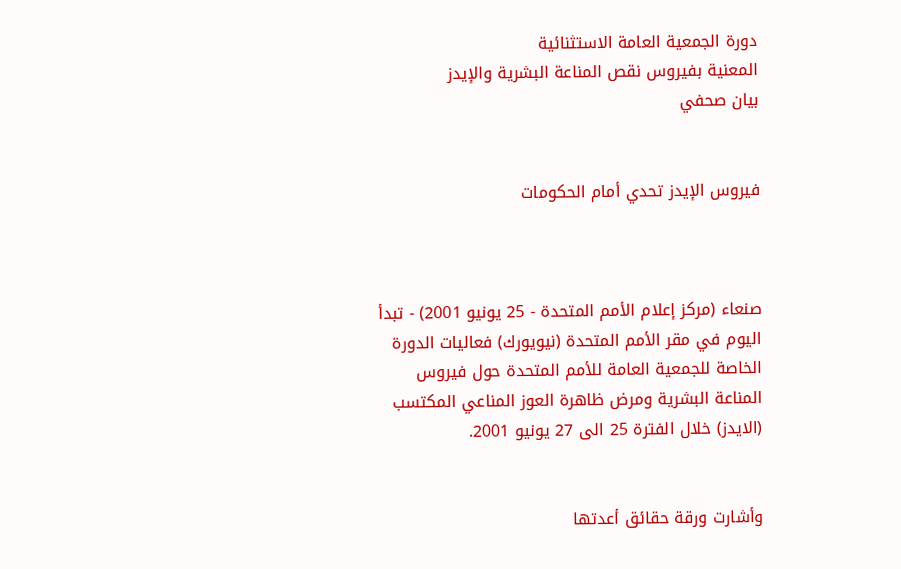دورة الجمعية العامة الاستثنائية
المعنية بفيروس نقص المناعة البشرية والإيدز
بيان صحفي


فيروس الإيدز تحدي أمام الحكومات



صنعاء (مركز إعلام الأمم المتحدة - 25 يونيو 2001) - تبدأ اليوم في مقر الأمم المتحدة (نيويورك) فعاليات الدورة الخاصة للجمعية العامة للأمم المتحدة حول فيروس المناعة البشرية ومرض ظاهرة العوز المناعي المكتسب (الايدز) خلال الفترة 25 الى 27 يونيو 2001.


وأشارت ورقة حقائق أعدتها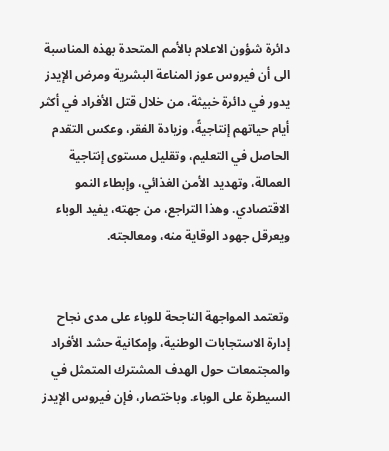دائرة شؤون الاعلام بالأمم المتحدة بهذه المناسبة الى أن فيروس عوز المناعة البشرية ومرض الإيدز يدور في دائرة خبيثة، من خلال قتل الأفراد في أكثر أيام حياتهم إنتاجيةً، وزيادة الفقر، وعكس التقدم الحاصل في التعليم، وتقليل مستوى إنتاجية العمالة، وتهديد الأمن الغذائي، وإبطاء النمو الاقتصادي. وهذا التراجع، من جهته، يفيد الوباء ويعرقل جهود الوقاية منه، ومعالجته.


وتعتمد المواجهة الناجحة للوباء على مدى نجاح إدارة الاستجابات الوطنية، وإمكانية حشد الأفراد والمجتمعات حول الهدف المشترك المتمثل في السيطرة على الوباء. وباختصار، فإن فيروس الإيدز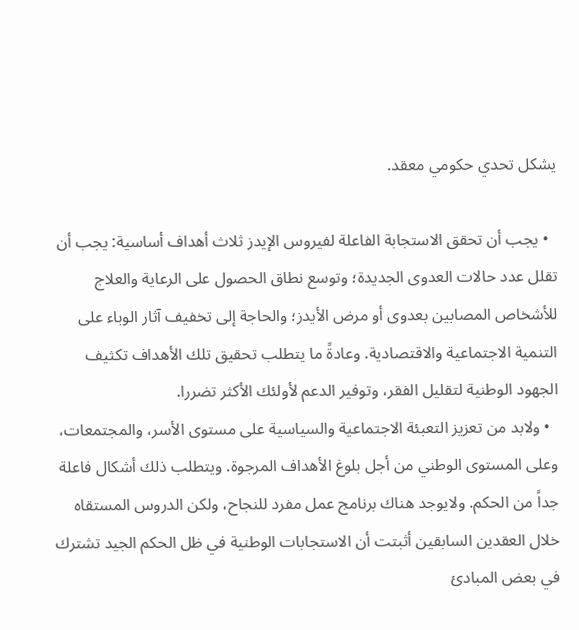يشكل تحدي حكومي معقد.

  • يجب أن تحقق الاستجابة الفاعلة لفيروس الإيدز ثلاث أهداف أساسية: يجب أن تقلل عدد حالات العدوى الجديدة؛ وتوسع نطاق الحصول على الرعاية والعلاج للأشخاص المصابين بعدوى أو مرض الأيدز؛ والحاجة إلى تخفيف آثار الوباء على التنمية الاجتماعية والاقتصادية. وعادةً ما يتطلب تحقيق تلك الأهداف تكثيف الجهود الوطنية لتقليل الفقر، وتوفير الدعم لأولئك الأكثر تضررا.
  • ولابد من تعزيز التعبئة الاجتماعية والسياسية على مستوى الأسر، والمجتمعات، وعلى المستوى الوطني من أجل بلوغ الأهداف المرجوة. ويتطلب ذلك أشكال فاعلة جداً من الحكم. ولايوجد هناك برنامج عمل مفرد للنجاح، ولكن الدروس المستقاه خلال العقدين السابقين أثبتت أن الاستجابات الوطنية في ظل الحكم الجيد تشترك في بعض المبادئ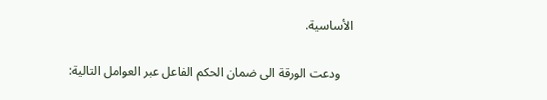الأساسية.

    ودعت الورقة الى ضمان الحكم الفاعل عبر العوامل التالية: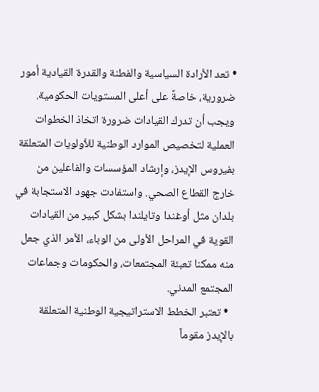• تعد الأرادة السياسية والفطنة والقدرة القيادية أمور ضرورية، خاصةً على أعلى المستويات الحكومية. ويجب أن تدرك القيادات ضرورة اتخاذ الخطوات العملية لتخصيص الموارد الوطنية للأولويات المتعلقة بفيروس الإيدز، وإرشاد المؤسسات والفاعلين من خارج القطاع الصحي. واستفادت جهود الاستجابة في بلدان مثل أوغندا وتايلندا بشكل كبير من القيادات القوية في المراحل الأولى من الوباء، الأمر الذي جعل منه ممكنا تعبئة المجتمعات، والحكومات وجماعات المجتمع المدني.
  • تعتبر الخطط الاستراتيجية الوطنية المتعلقة بالإيدز مقوماً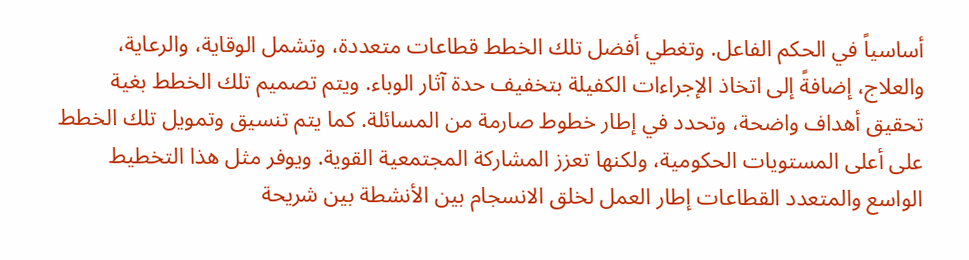أساسياً في الحكم الفاعل. وتغطي أفضل تلك الخطط قطاعات متعددة، وتشمل الوقاية، والرعاية، والعلاج، إضافةً إلى اتخاذ الإجراءات الكفيلة بتخفيف حدة آثار الوباء. ويتم تصميم تلك الخطط بغية تحقيق أهداف واضحة، وتحدد في إطار خطوط صارمة من المسائلة. كما يتم تنسيق وتمويل تلك الخطط على أعلى المستويات الحكومية، ولكنها تعزز المشاركة المجتمعية القوية. ويوفر مثل هذا التخطيط الواسع والمتعدد القطاعات إطار العمل لخلق الانسجام بين الأنشطة بين شريحة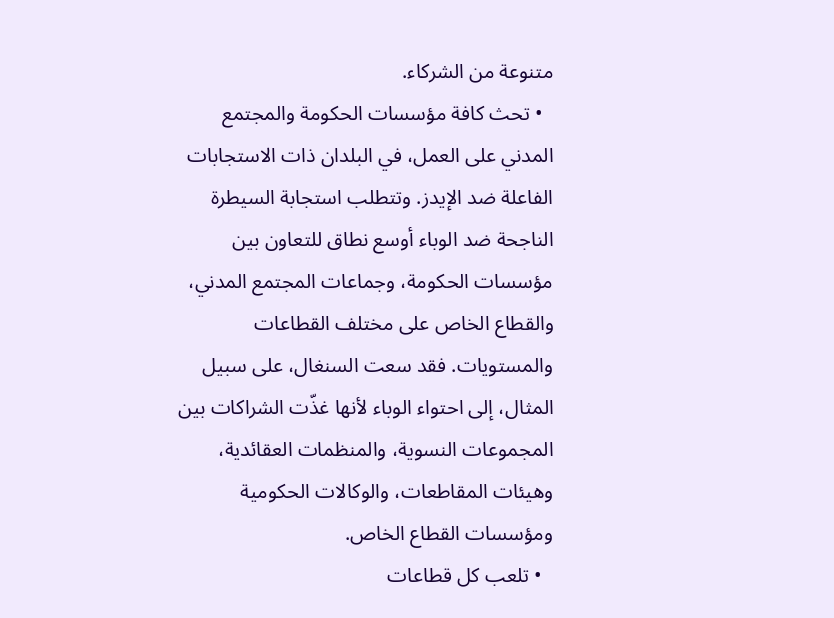متنوعة من الشركاء.
  • تحث كافة مؤسسات الحكومة والمجتمع المدني على العمل، في البلدان ذات الاستجابات الفاعلة ضد الإيدز. وتتطلب استجابة السيطرة الناجحة ضد الوباء أوسع نطاق للتعاون بين مؤسسات الحكومة، وجماعات المجتمع المدني، والقطاع الخاص على مختلف القطاعات والمستويات. فقد سعت السنغال، على سبيل المثال، إلى احتواء الوباء لأنها غذّت الشراكات بين المجموعات النسوية، والمنظمات العقائدية، وهيئات المقاطعات، والوكالات الحكومية ومؤسسات القطاع الخاص.
  • تلعب كل قطاعات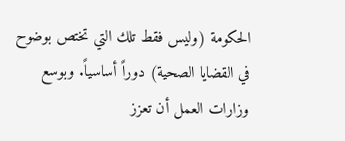الحكومة (وليس فقط تلك التي تختص بوضوح في القضايا الصحية) دوراً أساسياً. وبوسع وزارات العمل أن تعزز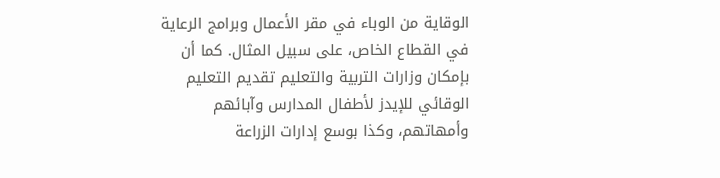الوقاية من الوباء في مقر الأعمال وبرامج الرعاية في القطاع الخاص، على سبيل المثال. كما أن بإمكان وزارات التربية والتعليم تقديم التعليم الوقائي للإيدز لأطفال المدارس وآبائهم وأمهاتهم، وكذا بوسع إدارات الزراعة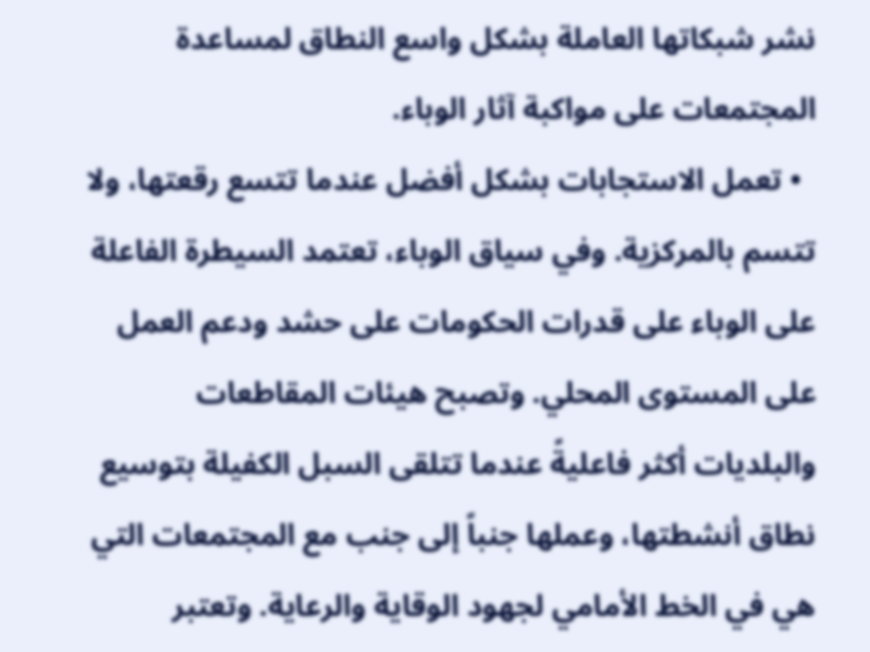نشر شبكاتها العاملة بشكل واسع النطاق لمساعدة المجتمعات على مواكبة آثار الوباء.
  • تعمل الاستجابات بشكل أفضل عندما تتسع رقعتها، ولا تتسم بالمركزية. وفي سياق الوباء، تعتمد السيطرة الفاعلة على الوباء على قدرات الحكومات على حشد ودعم العمل على المستوى المحلي. وتصبح هيئات المقاطعات والبلديات أكثر فاعليةً عندما تتلقى السبل الكفيلة بتوسيع نطاق أنشطتها، وعملها جنباً إلى جنب مع المجتمعات التي هي في الخط الأمامي لجهود الوقاية والرعاية. وتعتبر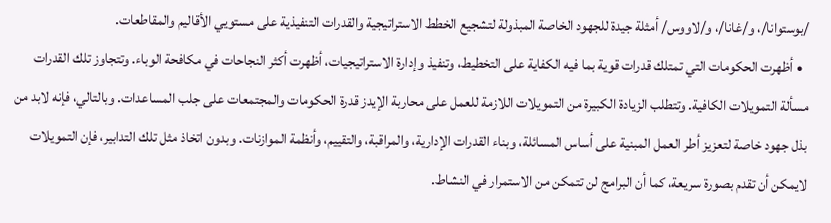/بوستوانا/، و/غانا/، و/لاووس/ أمثلة جيدة للجهود الخاصة المبذولة لتشجيع الخطط الاستراتيجية والقدرات التنفيذية على مستويي الأقاليم والمقاطعات.
  • أظهرت الحكومات التي تمتلك قدرات قوية بما فيه الكفاية على التخطيط، وتنفيذ وإدارة الاستراتيجيات، أظهرت أكثر النجاحات في مكافحة الوباء. وتتجاوز تلك القدرات مسألة التمويلات الكافية. وتتطلب الزيادة الكبيرة من التمويلات اللازمة للعمل على محاربة الإيدز قدرة الحكومات والمجتمعات على جلب المساعدات. وبالتالي، فإنه لابد من بذل جهود خاصة لتعزيز أطر العمل المبنية على أساس المسائلة، وبناء القدرات الإدارية، والمراقبة، والتقييم، وأنظمة الموازنات. وبدون اتخاذ مثل تلك التدابير، فإن التمويلات لايمكن أن تقدم بصورة سريعة، كما أن البرامج لن تتمكن من الاستمرار في النشاط.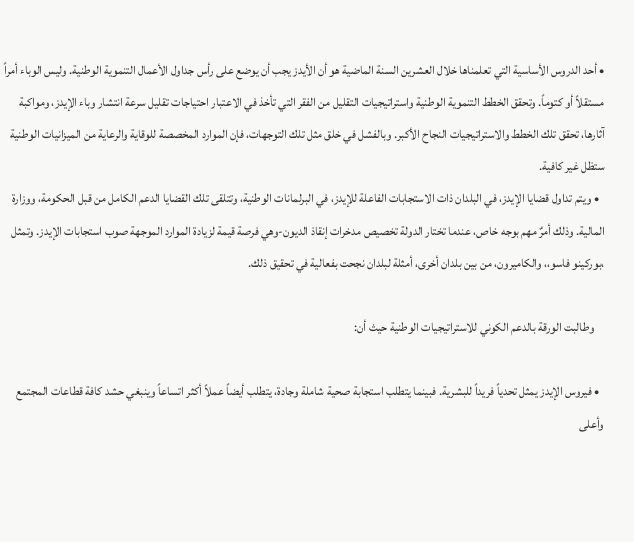• أحد الدروس الأساسية التي تعلمناها خلال العشرين السنة الماضية هو أن الأيدز يجب أن يوضع على رأس جداول الأعمال التنموية الوطنية. وليس الوباء أمراً مستقلاً أو كتوماً. وتحقق الخطط التنموية الوطنية واستراتيجيات التقليل من الفقر التي تأخذ في الاعتبار احتياجات تقليل سرعة انتشار وباء الإيدز، ومواكبة آثارها، تحقق تلك الخطط والاستراتيجيات النجاح الأكبر. وبالفشل في خلق مثل تلك التوجهات، فإن الموارد المخصصة للوقاية والرعاية من الميزانيات الوطنية ستظل غير كافية.
  • ويتم تداول قضايا الإيدز، في البلدان ذات الاستجابات الفاعلة للإيدز، في البرلمانات الوطنية، وتتلقى تلك القضايا الدعم الكامل من قبل الحكومة، ووزارة المالية. وذلك أمرٌ مهم بوجه خاص، عندما تختار الدولة تخصيص مدخرات إنقاذ الديون-وهي فرصة قيمة لزيادة الموارد الموجهة صوب استجابات الإيدز. وتمثل ،بوركينو فاسو،، والكاميرون، من بين بلدان أخرى، أمثلة لبلدان نجحت بفعالية في تحقيق ذلك.

    وطالبت الورقة بالدعم الكوني للاستراتيجيات الوطنية حيث أن:

  • فيروس الإيدز يمثل تحدياً فريداً للبشرية. فبينما يتطلب استجابة صحية شاملة وجادة، يتطلب أيضاً عملاً أكثر اتساعاً وينبغي حشد كافة قطاعات المجتمع وأعلى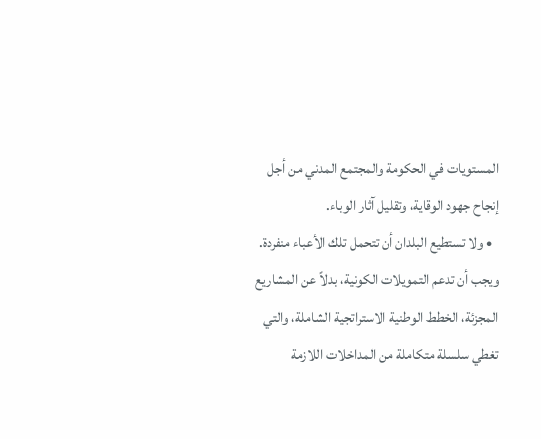المستويات في الحكومة والمجتمع المدني من أجل إنجاح جهود الوقاية، وتقليل آثار الوباء.
  • ولا تستطيع البلدان أن تتحمل تلك الأعباء منفردة. ويجب أن تدعم التمويلات الكونية، بدلاً عن المشاريع المجزئة، الخطط الوطنية الاستراتجية الشاملة، والتي تغطي سلسلة متكاملة من المداخلات اللازمة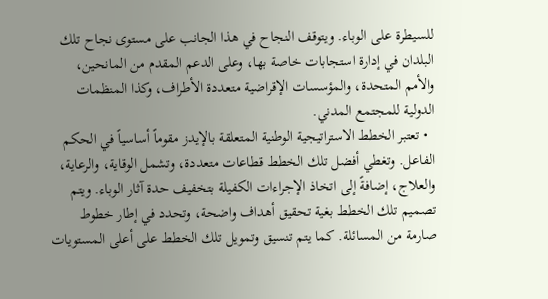للسيطرة على الوباء. ويتوقف النجاح في هذا الجانب على مستوى نجاح تلك البلدان في إدارة استجابات خاصة بها، وعلى الدعم المقدم من المانحين، والأمم المتحدة، والمؤسسات الإقراضية متعددة الأطراف، وكذا المنظمات الدولية للمجتمع المدني.
  • تعتبر الخطط الاستراتيجية الوطنية المتعلقة بالإيدز مقوماً أساسياً في الحكم الفاعل. وتغطي أفضل تلك الخطط قطاعات متعددة، وتشمل الوقاية، والرعاية، والعلاج، إضافةً إلى اتخاذ الإجراءات الكفيلة بتخفيف حدة آثار الوباء. ويتم تصميم تلك الخطط بغية تحقيق أهداف واضحة، وتحدد في إطار خطوط صارمة من المسائلة. كما يتم تنسيق وتمويل تلك الخطط على أعلى المستويات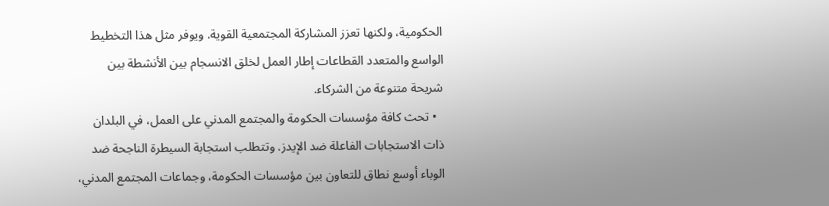الحكومية، ولكنها تعزز المشاركة المجتمعية القوية. ويوفر مثل هذا التخطيط الواسع والمتعدد القطاعات إطار العمل لخلق الانسجام بين الأنشطة بين شريحة متنوعة من الشركاء.
  • تحث كافة مؤسسات الحكومة والمجتمع المدني على العمل، في البلدان ذات الاستجابات الفاعلة ضد الإيدز. وتتطلب استجابة السيطرة الناجحة ضد الوباء أوسع نطاق للتعاون بين مؤسسات الحكومة، وجماعات المجتمع المدني،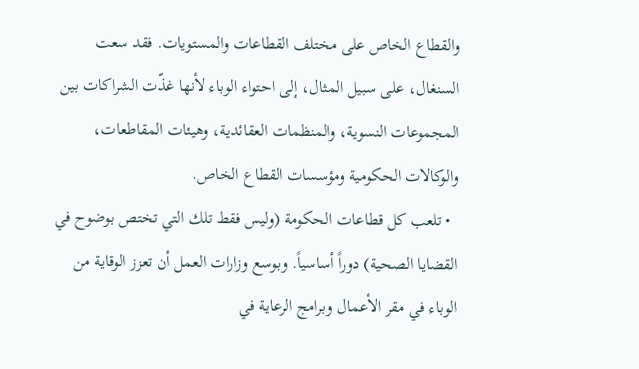والقطاع الخاص على مختلف القطاعات والمستويات. فقد سعت السنغال، على سبيل المثال، إلى احتواء الوباء لأنها غذّت الشراكات بين المجموعات النسوية، والمنظمات العقائدية، وهيئات المقاطعات، والوكالات الحكومية ومؤسسات القطاع الخاص.
  • تلعب كل قطاعات الحكومة (وليس فقط تلك التي تختص بوضوح في القضايا الصحية) دوراً أساسياً. وبوسع وزارات العمل أن تعزز الوقاية من الوباء في مقر الأعمال وبرامج الرعاية في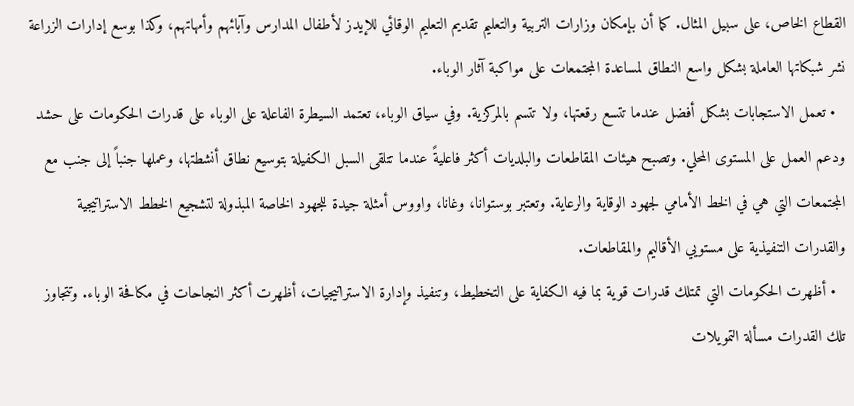القطاع الخاص، على سبيل المثال. كما أن بإمكان وزارات التربية والتعليم تقديم التعليم الوقائي للإيدز لأطفال المدارس وآبائهم وأمهاتهم، وكذا بوسع إدارات الزراعة نشر شبكاتها العاملة بشكل واسع النطاق لمساعدة المجتمعات على مواكبة آثار الوباء.
  • تعمل الاستجابات بشكل أفضل عندما تتسع رقعتها، ولا تتسم بالمركزية. وفي سياق الوباء، تعتمد السيطرة الفاعلة على الوباء على قدرات الحكومات على حشد ودعم العمل على المستوى المحلي. وتصبح هيئات المقاطعات والبلديات أكثر فاعليةً عندما تتلقى السبل الكفيلة بتوسيع نطاق أنشطتها، وعملها جنباً إلى جنب مع المجتمعات التي هي في الخط الأمامي لجهود الوقاية والرعاية. وتعتبر بوستوانا، وغانا، واووس أمثلة جيدة للجهود الخاصة المبذولة لتشجيع الخطط الاستراتيجية والقدرات التنفيذية على مستويي الأقاليم والمقاطعات.
  • أظهرت الحكومات التي تمتلك قدرات قوية بما فيه الكفاية على التخطيط، وتنفيذ وإدارة الاستراتيجيات، أظهرت أكثر النجاحات في مكافحة الوباء. وتتجاوز تلك القدرات مسألة التمويلات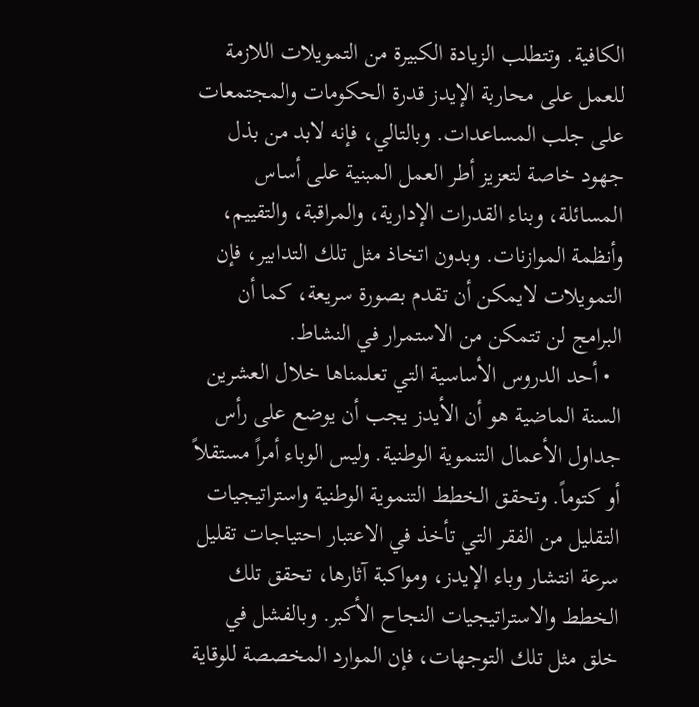الكافية. وتتطلب الزيادة الكبيرة من التمويلات اللازمة للعمل على محاربة الإيدز قدرة الحكومات والمجتمعات على جلب المساعدات. وبالتالي، فإنه لابد من بذل جهود خاصة لتعزيز أطر العمل المبنية على أساس المسائلة، وبناء القدرات الإدارية، والمراقبة، والتقييم، وأنظمة الموازنات. وبدون اتخاذ مثل تلك التدابير، فإن التمويلات لايمكن أن تقدم بصورة سريعة، كما أن البرامج لن تتمكن من الاستمرار في النشاط.
  • أحد الدروس الأساسية التي تعلمناها خلال العشرين السنة الماضية هو أن الأيدز يجب أن يوضع على رأس جداول الأعمال التنموية الوطنية. وليس الوباء أمراً مستقلاً أو كتوماً. وتحقق الخطط التنموية الوطنية واستراتيجيات التقليل من الفقر التي تأخذ في الاعتبار احتياجات تقليل سرعة انتشار وباء الإيدز، ومواكبة آثارها، تحقق تلك الخطط والاستراتيجيات النجاح الأكبر. وبالفشل في خلق مثل تلك التوجهات، فإن الموارد المخصصة للوقاية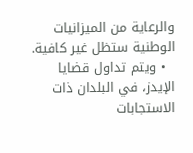والرعاية من الميزانيات الوطنية ستظل غير كافية.
  • ويتم تداول قضايا الإيدز، في البلدان ذات الاستجابات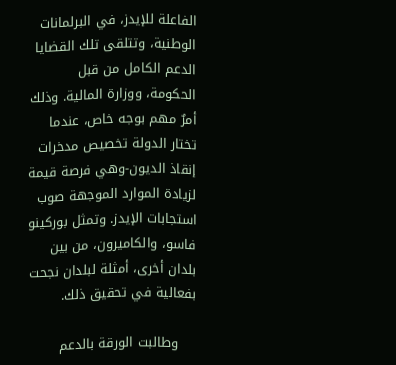الفاعلة للإيدز، في البرلمانات الوطنية، وتتلقى تلك القضايا الدعم الكامل من قبل الحكومة، ووزارة المالية. وذلك أمرٌ مهم بوجه خاص، عندما تختار الدولة تخصيص مدخرات إنقاذ الديون-وهي فرصة قيمة لزيادة الموارد الموجهة صوب استجابات الإيدز. وتمثل بوركينو فاسو، والكاميرون، من بين بلدان أخرى، أمثلة لبلدان نجحت بفعالية في تحقيق ذلك.

    وطالبت الورقة بالدعم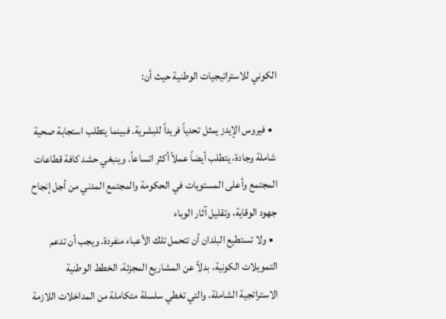الكوني للاستراتيجيات الوطنية حيث أن:

  • فيروس الإيدز يمثل تحدياً فريداً للبشرية. فبينما يتطلب استجابة صحية شاملة وجادة، يتطلب أيضاً عملاً أكثر اتساعاً. وينبغي حشد كافة قطاعات المجتمع وأعلى المستويات في الحكومة والمجتمع المدني من أجل إنجاح جهود الوقاية، وتقليل آثار الوباء
  • ولا تستطيع البلدان أن تتحمل تلك الأعباء منفردة. ويجب أن تدعم التمويلات الكونية، بدلاً عن المشاريع المجزئة، الخطط الوطنية الاستراتجية الشاملة، والتي تغطي سلسلة متكاملة من المداخلات اللازمة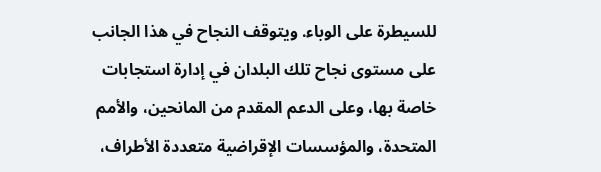للسيطرة على الوباء. ويتوقف النجاح في هذا الجانب على مستوى نجاح تلك البلدان في إدارة استجابات خاصة بها، وعلى الدعم المقدم من المانحين، والأمم المتحدة، والمؤسسات الإقراضية متعددة الأطراف،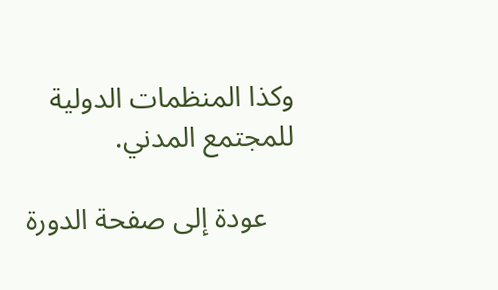وكذا المنظمات الدولية للمجتمع المدني.

    عودة إلى صفحة الدورة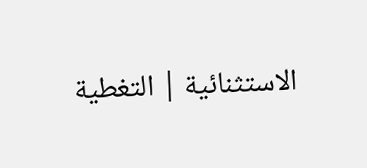الاستثنائية | التغطية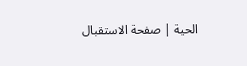الحية | صفحة الاستقبال